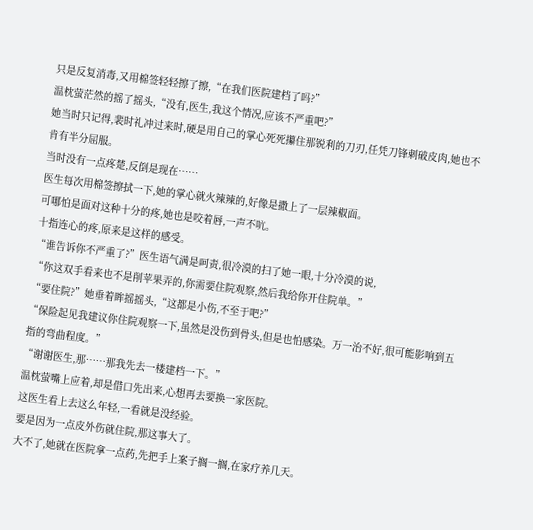只是反复消毒,又用棉签轻轻擦了擦,“在我们医院建档了吗?”
温枕萤茫然的摇了摇头,“没有,医生,我这个情况,应该不严重吧?”
她当时只记得,裴时礼冲过来时,硬是用自己的掌心死死攥住那锐利的刀刃,任凭刀锋刺破皮肉,她也不肯有半分屈服。
当时没有一点疼楚,反倒是现在……
医生每次用棉签擦拭一下,她的掌心就火辣辣的,好像是撒上了一层辣椒面。
可哪怕是面对这种十分的疼,她也是咬着唇,一声不吭。
十指连心的疼,原来是这样的感受。
“谁告诉你不严重了?”医生语气满是呵责,很冷漠的扫了她一眼,十分冷漠的说,
“你这双手看来也不是削苹果弄的,你需要住院观察,然后我给你开住院单。”
“要住院?”她垂着眸摇摇头,“这都是小伤,不至于吧?”
“保险起见我建议你住院观察一下,虽然是没伤到骨头,但是也怕感染。万一治不好,很可能影响到五指的弯曲程度。”
“谢谢医生,那……那我先去一楼建档一下。”
温枕萤嘴上应着,却是借口先出来,心想再去要换一家医院。
这医生看上去这么年轻,一看就是没经验。
要是因为一点皮外伤就住院,那这事大了。
大不了,她就在医院拿一点药,先把手上案子搁一搁,在家疗养几天。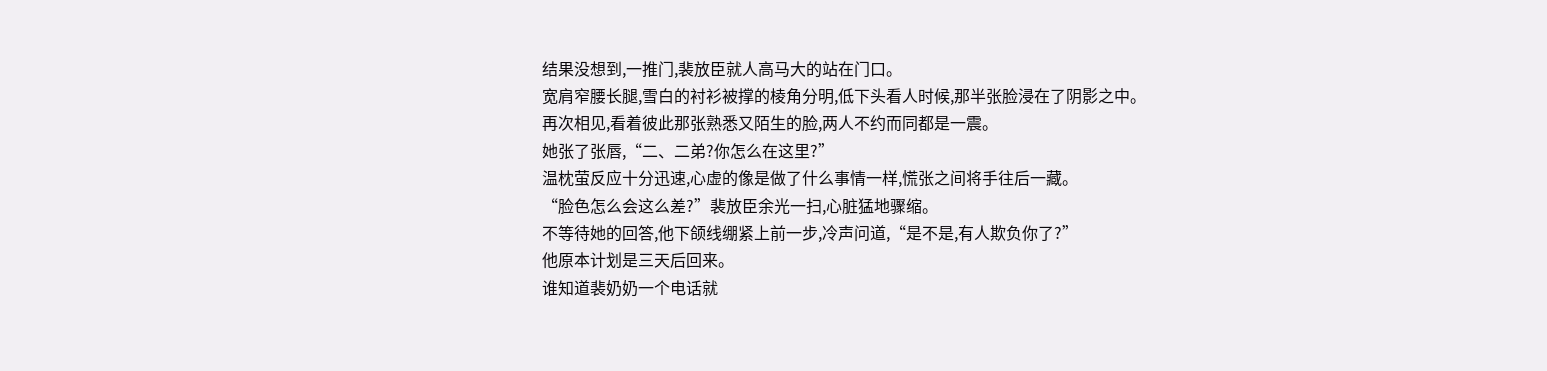结果没想到,一推门,裴放臣就人高马大的站在门口。
宽肩窄腰长腿,雪白的衬衫被撑的棱角分明,低下头看人时候,那半张脸浸在了阴影之中。
再次相见,看着彼此那张熟悉又陌生的脸,两人不约而同都是一震。
她张了张唇,“二、二弟?你怎么在这里?”
温枕萤反应十分迅速,心虚的像是做了什么事情一样,慌张之间将手往后一藏。
“脸色怎么会这么差?”裴放臣余光一扫,心脏猛地骤缩。
不等待她的回答,他下颌线绷紧上前一步,冷声问道,“是不是,有人欺负你了?”
他原本计划是三天后回来。
谁知道裴奶奶一个电话就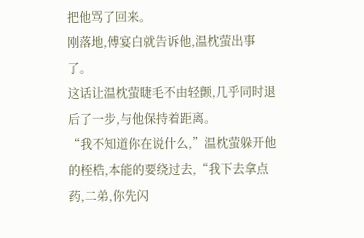把他骂了回来。
刚落地,傅宴白就告诉他,温枕萤出事了。
这话让温枕萤睫毛不由轻颤,几乎同时退后了一步,与他保持着距离。
“我不知道你在说什么,”温枕萤躲开他的桎梏,本能的要绕过去,“我下去拿点药,二弟,你先闪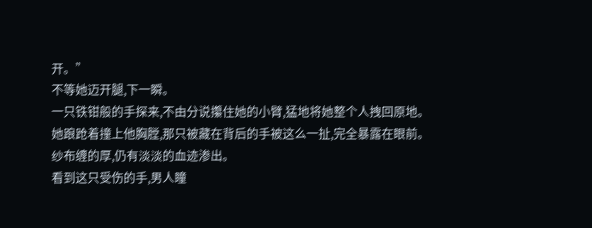开。”
不等她迈开腿,下一瞬。
一只铁钳般的手探来,不由分说攥住她的小臂,猛地将她整个人拽回原地。
她踉跄着撞上他胸膛,那只被藏在背后的手被这么一扯,完全暴露在眼前。
纱布缠的厚,仍有淡淡的血迹渗出。
看到这只受伤的手,男人瞳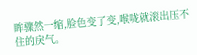眸骤然一缩,脸色变了变,喉咙就滚出压不住的戾气。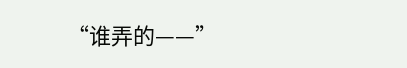“谁弄的——”